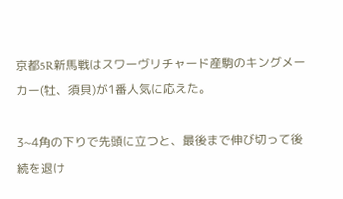京都5R新馬戦はスワーヴリチャード産駒のキングメーカー(牡、須貝)が1番人気に応えた。

3~4角の下りで先頭に立つと、最後まで伸び切って後続を退け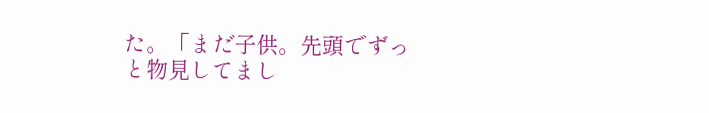た。「まだ子供。先頭でずっと物見してまし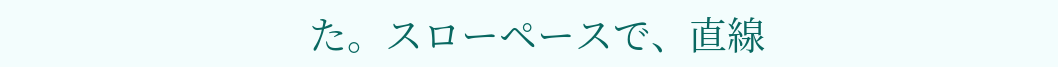た。スローペースで、直線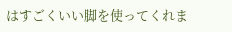はすごくいい脚を使ってくれま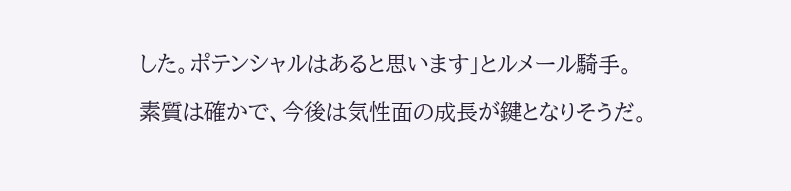した。ポテンシャルはあると思います」とルメール騎手。

素質は確かで、今後は気性面の成長が鍵となりそうだ。